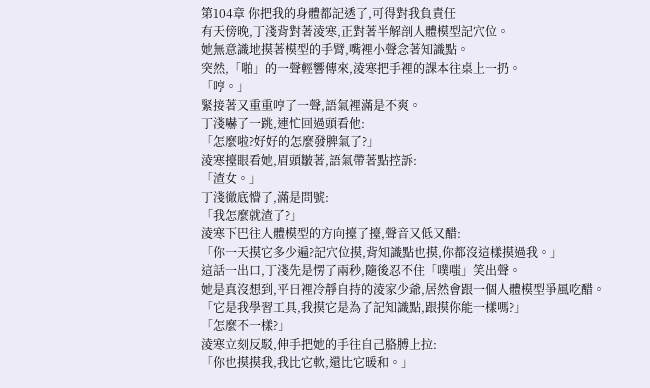第104章 你把我的身體都記透了,可得對我負責任
有天傍晚,丁淺背對著淩寒,正對著半解剖人體模型記穴位。
她無意識地摸著模型的手臂,嘴裡小聲念著知識點。
突然,「啪」的一聲輕響傳來,淩寒把手裡的課本往桌上一扔。
「哼。」
緊接著又重重哼了一聲,語氣裡滿是不爽。
丁淺嚇了一跳,連忙回過頭看他:
「怎麼啦?好好的怎麼發脾氣了?」
淩寒擡眼看她,眉頭皺著,語氣帶著點控訴:
「渣女。」
丁淺徹底懵了,滿是問號:
「我怎麼就渣了?」
淩寒下巴往人體模型的方向擡了擡,聲音又低又醋:
「你一天摸它多少遍?記穴位摸,背知識點也摸,你都沒這樣摸過我。」
這話一出口,丁淺先是愣了兩秒,隨後忍不住「噗嗤」笑出聲。
她是真沒想到,平日裡冷靜自持的淩家少爺,居然會跟一個人體模型爭風吃醋。
「它是我學習工具,我摸它是為了記知識點,跟摸你能一樣嗎?」
「怎麼不一樣?」
淩寒立刻反駁,伸手把她的手往自己胳膊上拉:
「你也摸摸我,我比它軟,還比它暖和。」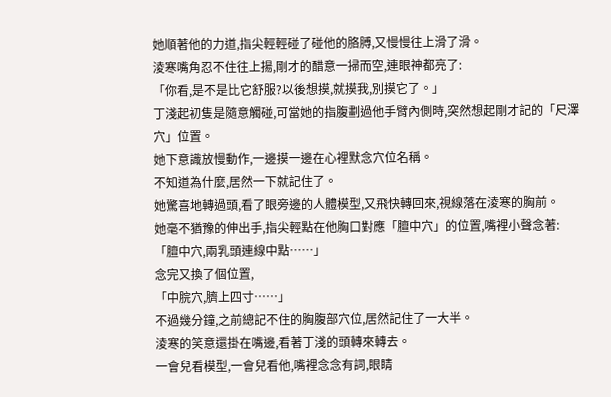她順著他的力道,指尖輕輕碰了碰他的胳膊,又慢慢往上滑了滑。
淩寒嘴角忍不住往上揚,剛才的醋意一掃而空,連眼神都亮了:
「你看,是不是比它舒服?以後想摸,就摸我,別摸它了。」
丁淺起初隻是隨意觸碰,可當她的指腹劃過他手臂內側時,突然想起剛才記的「尺澤穴」位置。
她下意識放慢動作,一邊摸一邊在心裡默念穴位名稱。
不知道為什麼,居然一下就記住了。
她驚喜地轉過頭,看了眼旁邊的人體模型,又飛快轉回來,視線落在淩寒的胸前。
她毫不猶豫的伸出手,指尖輕點在他胸口對應「膻中穴」的位置,嘴裡小聲念著:
「膻中穴,兩乳頭連線中點……」
念完又換了個位置,
「中脘穴,臍上四寸……」
不過幾分鐘,之前總記不住的胸腹部穴位,居然記住了一大半。
淩寒的笑意還掛在嘴邊,看著丁淺的頭轉來轉去。
一會兒看模型,一會兒看他,嘴裡念念有詞,眼睛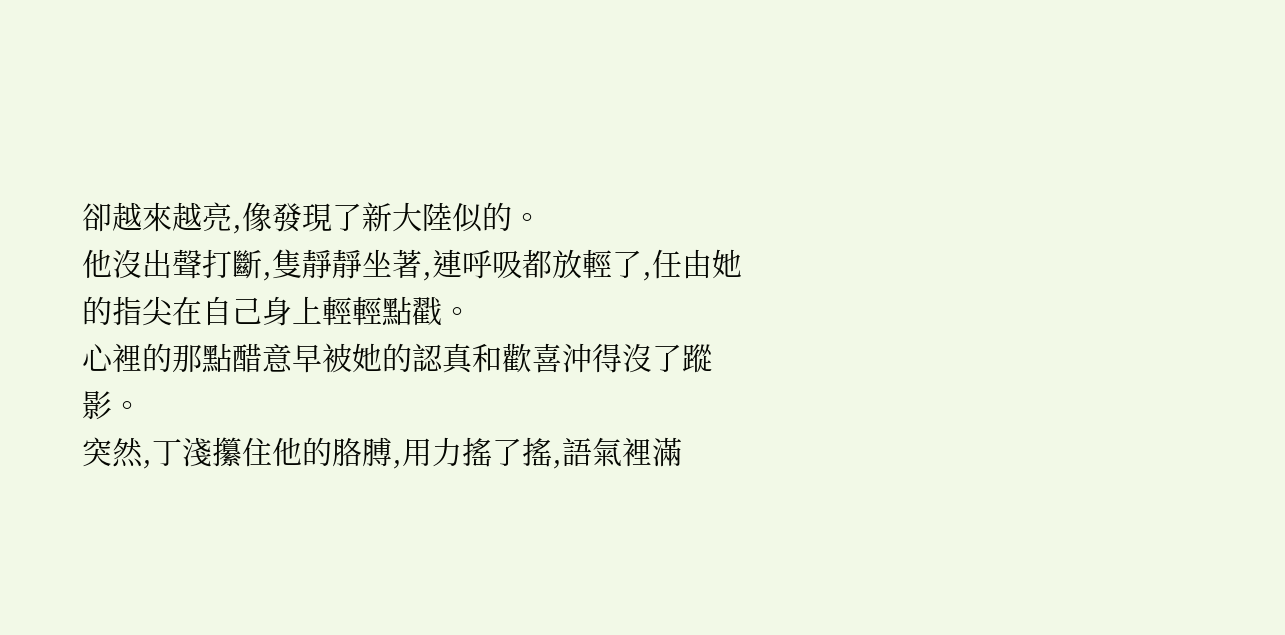卻越來越亮,像發現了新大陸似的。
他沒出聲打斷,隻靜靜坐著,連呼吸都放輕了,任由她的指尖在自己身上輕輕點戳。
心裡的那點醋意早被她的認真和歡喜沖得沒了蹤影。
突然,丁淺攥住他的胳膊,用力搖了搖,語氣裡滿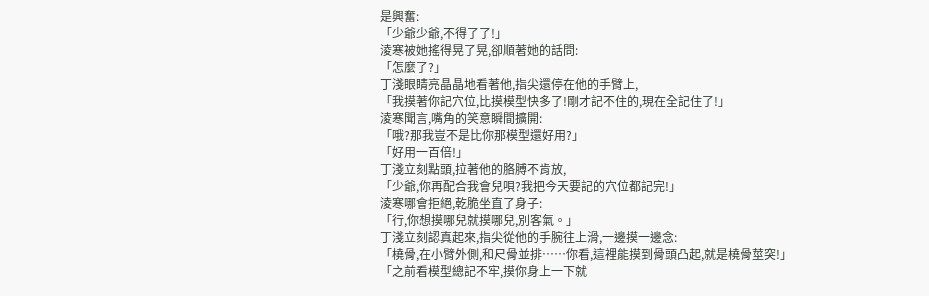是興奮:
「少爺少爺,不得了了!」
淩寒被她搖得晃了晃,卻順著她的話問:
「怎麼了?」
丁淺眼睛亮晶晶地看著他,指尖還停在他的手臂上,
「我摸著你記穴位,比摸模型快多了!剛才記不住的,現在全記住了!」
淩寒聞言,嘴角的笑意瞬間擴開:
「哦?那我豈不是比你那模型還好用?」
「好用一百倍!」
丁淺立刻點頭,拉著他的胳膊不肯放,
「少爺,你再配合我會兒唄?我把今天要記的穴位都記完!」
淩寒哪會拒絕,乾脆坐直了身子:
「行,你想摸哪兒就摸哪兒,別客氣。」
丁淺立刻認真起來,指尖從他的手腕往上滑,一邊摸一邊念:
「橈骨,在小臂外側,和尺骨並排……你看,這裡能摸到骨頭凸起,就是橈骨莖突!」
「之前看模型總記不牢,摸你身上一下就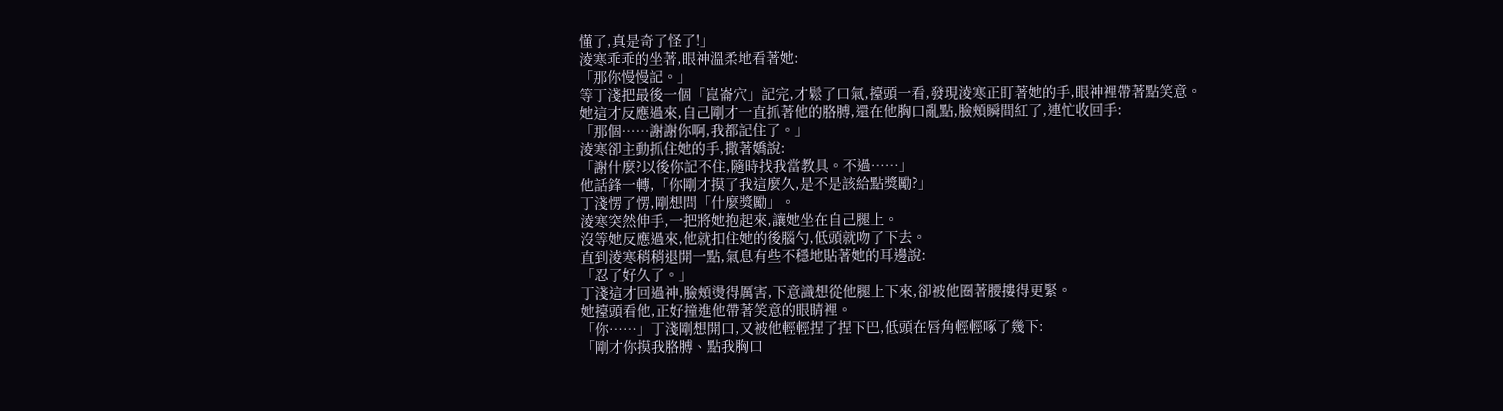懂了,真是奇了怪了!」
淩寒乖乖的坐著,眼神溫柔地看著她:
「那你慢慢記。」
等丁淺把最後一個「崑崙穴」記完,才鬆了口氣,擡頭一看,發現淩寒正盯著她的手,眼神裡帶著點笑意。
她這才反應過來,自己剛才一直抓著他的胳膊,還在他胸口亂點,臉頰瞬間紅了,連忙收回手:
「那個……謝謝你啊,我都記住了。」
淩寒卻主動抓住她的手,撒著嬌說:
「謝什麼?以後你記不住,隨時找我當教具。不過……」
他話鋒一轉,「你剛才摸了我這麼久,是不是該給點獎勵?」
丁淺愣了愣,剛想問「什麼獎勵」。
淩寒突然伸手,一把將她抱起來,讓她坐在自己腿上。
沒等她反應過來,他就扣住她的後腦勺,低頭就吻了下去。
直到淩寒稍稍退開一點,氣息有些不穩地貼著她的耳邊說:
「忍了好久了。」
丁淺這才回過神,臉頰燙得厲害,下意識想從他腿上下來,卻被他圈著腰摟得更緊。
她擡頭看他,正好撞進他帶著笑意的眼睛裡。
「你……」丁淺剛想開口,又被他輕輕捏了捏下巴,低頭在唇角輕輕啄了幾下:
「剛才你摸我胳膊、點我胸口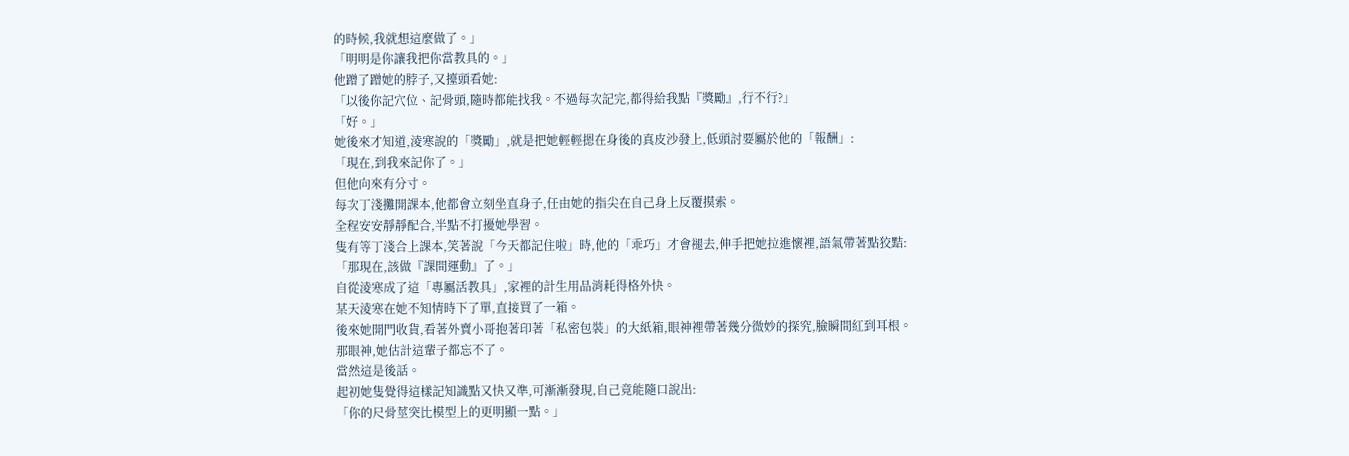的時候,我就想這麼做了。」
「明明是你讓我把你當教具的。」
他蹭了蹭她的脖子,又擡頭看她:
「以後你記穴位、記骨頭,隨時都能找我。不過每次記完,都得給我點『獎勵』,行不行?」
「好。」
她後來才知道,淩寒說的「獎勵」,就是把她輕輕摁在身後的真皮沙發上,低頭討要屬於他的「報酬」:
「現在,到我來記你了。」
但他向來有分寸。
每次丁淺攤開課本,他都會立刻坐直身子,任由她的指尖在自己身上反覆摸索。
全程安安靜靜配合,半點不打擾她學習。
隻有等丁淺合上課本,笑著說「今天都記住啦」時,他的「乖巧」才會褪去,伸手把她拉進懷裡,語氣帶著點狡黠:
「那現在,該做『課間運動』了。」
自從淩寒成了這「專屬活教具」,家裡的計生用品消耗得格外快。
某天淩寒在她不知情時下了單,直接買了一箱。
後來她開門收貨,看著外賣小哥抱著印著「私密包裝」的大紙箱,眼神裡帶著幾分微妙的探究,臉瞬間紅到耳根。
那眼神,她估計這輩子都忘不了。
當然這是後話。
起初她隻覺得這樣記知識點又快又準,可漸漸發現,自己竟能隨口說出:
「你的尺骨莖突比模型上的更明顯一點。」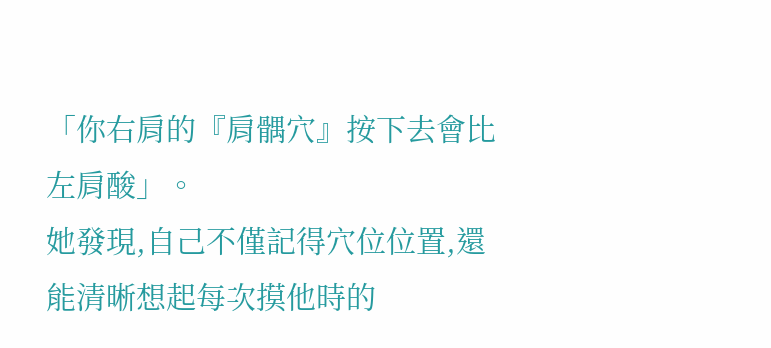「你右肩的『肩髃穴』按下去會比左肩酸」。
她發現,自己不僅記得穴位位置,還能清晰想起每次摸他時的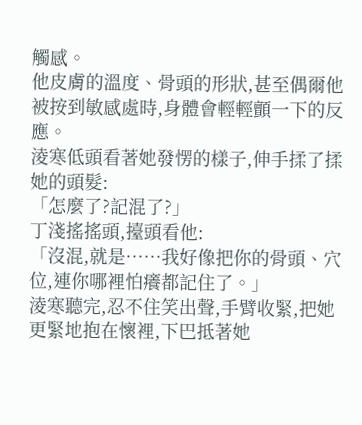觸感。
他皮膚的溫度、骨頭的形狀,甚至偶爾他被按到敏感處時,身體會輕輕顫一下的反應。
淩寒低頭看著她發愣的樣子,伸手揉了揉她的頭髮:
「怎麼了?記混了?」
丁淺搖搖頭,擡頭看他:
「沒混,就是……我好像把你的骨頭、穴位,連你哪裡怕癢都記住了。」
淩寒聽完,忍不住笑出聲,手臂收緊,把她更緊地抱在懷裡,下巴抵著她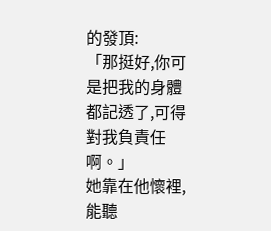的發頂:
「那挺好,你可是把我的身體都記透了,可得對我負責任啊。」
她靠在他懷裡,能聽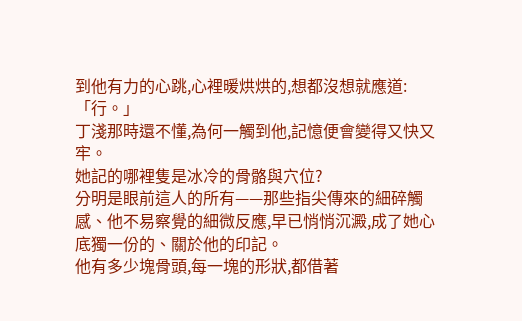到他有力的心跳,心裡暖烘烘的,想都沒想就應道:
「行。」
丁淺那時還不懂,為何一觸到他,記憶便會變得又快又牢。
她記的哪裡隻是冰冷的骨骼與穴位?
分明是眼前這人的所有——那些指尖傳來的細碎觸感、他不易察覺的細微反應,早已悄悄沉澱,成了她心底獨一份的、關於他的印記。
他有多少塊骨頭,每一塊的形狀,都借著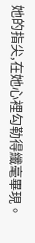她的指尖,在她心裡勾勒得纖毫畢現。